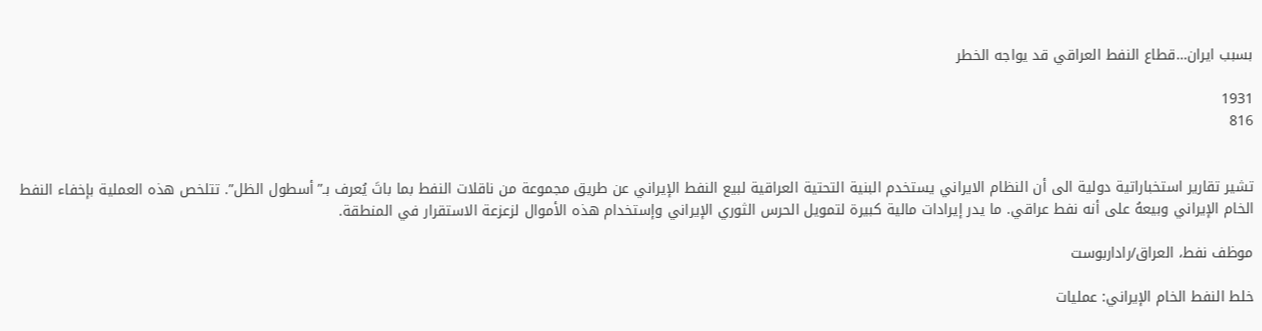بسبب ايران…قطاع النفط العراقي قد يواجه الخطر

1931
816


تشير تقارير استخباراتية دولية الى أن النظام الايراني يستخدم البنية التحتية العراقية لبيع النفط الإيراني عن طريق مجموعة من ناقلات النفط بما باتَ يُعرف بـ”أسطول الظل”. تتلخص هذه العملية بإخفاء النفط الخام الإيراني وبيعهُ على أنه نفط عراقي. ما يدر إيرادات مالية كبيرة لتمويل الحرس الثوري الإيراني وإستخدام هذه الأموال لزعزعة الاستقرار في المنطقة.

موظف نفط، العراق/راداربوست

خلط النفط الخام الإيراني: عمليات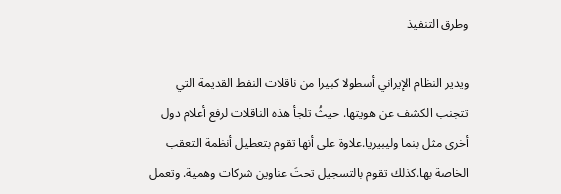وطرق التنفيذ

ويدير النظام الإيراني أسطولا كبيرا من ناقلات النفط القديمة التي تتجنب الكشف عن هويتها. حيثُ تلجأ هذه الناقلات لرفع أعلام دول أخرى مثل بنما وليبيريا.علاوة على أنها تقوم بتعطيل أنظمة التعقب الخاصة بها.كذلك تقوم بالتسجيل تحتَ عناوين شركات وهمية. وتعمل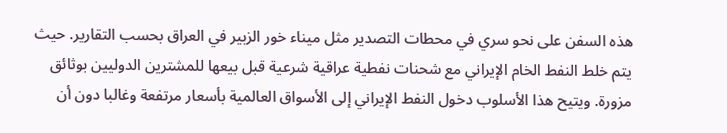هذه السفن على نحو سري في محطات التصدير مثل ميناء خور الزبير في العراق بحسب التقارير. حيث يتم خلط النفط الخام الإيراني مع شحنات نفطية عراقية شرعية قبل بيعها للمشترين الدوليين بوثائق مزورة. ويتيح هذا الأسلوب دخول النفط الإيراني إلى الأسواق العالمية بأسعار مرتفعة وغالبا دون أن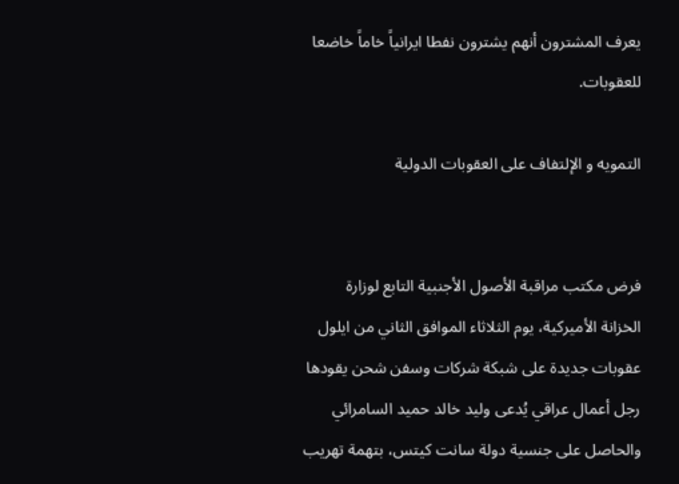يعرف المشترون أنهم يشترون نفطا ايرانياً خاماً خاضعا للعقوبات.

التمويه و الإلتفاف على العقوبات الدولية


فرض مكتب مراقبة الأصول الأجنبية التابع لوزارة الخزانة الأميركية، يوم الثلاثاء الموافق الثاني من ايلول عقوبات جديدة على شبكة شركات وسفن شحن يقودها رجل أعمال عراقي يُدعى وليد خالد حميد السامرائي والحاصل على جنسية دولة سانت كيتس، بتهمة تهريب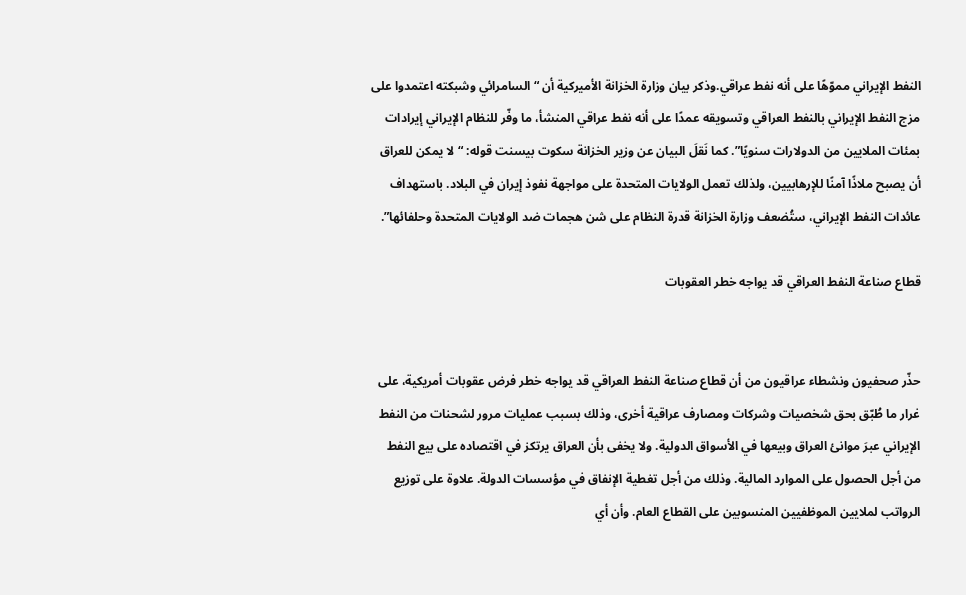النفط الإيراني مموّهًا على أنه نفط عراقي.وذكر بيان وزارة الخزانة الأميركية أن “السامرائي وشبكته اعتمدوا على مزج النفط الإيراني بالنفط العراقي وتسويقه عمدًا على أنه نفط عراقي المنشأ، ما وفّر للنظام الإيراني إيرادات بمئات الملايين من الدولارات سنويًا”. كما نَقلَ البيان عن وزير الخزانة سكوت بيسنت قوله: “لا يمكن للعراق أن يصبح ملاذًا آمنًا للإرهابيين، ولذلك تعمل الولايات المتحدة على مواجهة نفوذ إيران في البلاد. باستهداف عائدات النفط الإيراني، ستُضعف وزارة الخزانة قدرة النظام على شن هجمات ضد الولايات المتحدة وحلفائها”.

قطاع صناعة النفط العراقي قد يواجه خطر العقوبات


حذّر صحفيون ونشطاء عراقيون من أن قطاع صناعة النفط العراقي قد يواجه خطر فرض عقوبات أمريكية، على غرار ما طُبّق بحق شخصيات وشركات ومصارف عراقية أخرى، وذلك بسبب عمليات مرور لشحنات من النفط الإيراني عبرَ موانئ العراق وبيعها في الأسواق الدولية. ولا يخفى بأن العراق يرتكز في اقتصاده على بيع النفط من أجل الحصول على الموارد المالية. وذلك من أجل تغطية الإنفاق في مؤسسات الدولة. علاوة على توزيع الرواتب لملايين الموظفيين المنسوبين على القطاع العام. وأن أي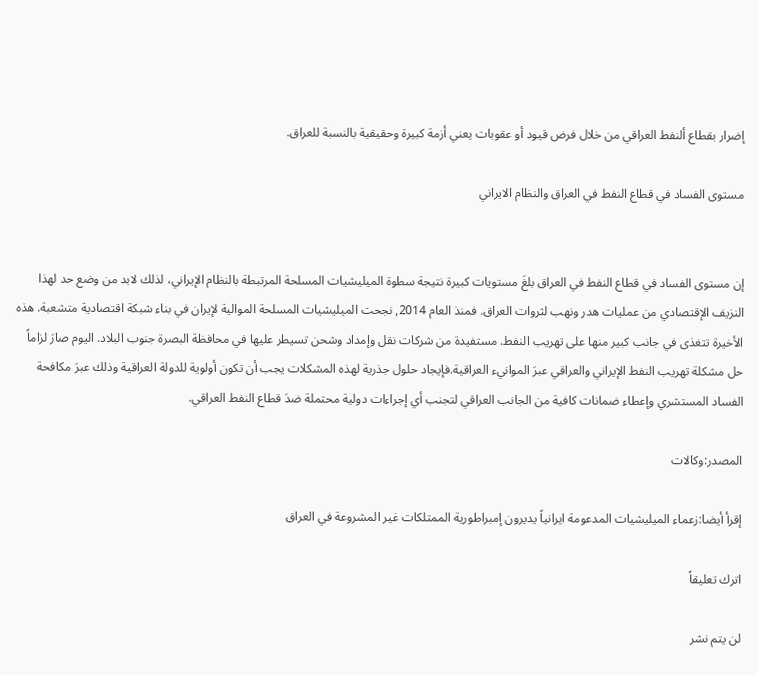إضرار بقطاع ألنفط العراقي من خلال فرض قيود أو عقوبات يعني أزمة كبيرة وحقيقية بالنسبة للعراق.

مستوى الفساد في قطاع النفط في العراق والنظام الايراني


إن مستوى الفساد في قطاع النفط في العراق بلغَ مستويات كبيرة نتيجة سطوة الميليشيات المسلحة المرتبطة بالنظام الإيراني، لذلك لابد من وضع حد لهذا النزيف الإقتصادي من عمليات هدر ونهب لثروات العراق. فمنذ العام 2014, نجحت الميليشيات المسلحة الموالية لإيران في بناء شبكة اقتصادية متشعبة. هذه الأخيرة تتغذى في جانب كبير منها على تهريب النفط. مستفيدة من شركات نقل وإمداد وشحن تسيطر عليها في محافظة البصرة جنوب البلاد. اليوم صارَ لزاماً حل مشكلة تهريب النفط الإيراني والعراقي عبرَ الموانيء العراقية.فإيجاد حلول جذرية لهذه المشكلات يجب أن تكون أولوية للدولة العراقية وذلك عبرَ مكافحة الفساد المستشري وإعطاء ضمانات كافية من الجانب العراقي لتجنب أي إجراءات دولية محتملة ضدَ قطاع النفط العراقي.

المصدر:وكالات

إقرأ أيضا:زعماء الميليشيات المدعومة ايرانياً يديرون إمبراطورية الممتلكات غير المشروعة في العراق

اترك تعليقاً

لن يتم نشر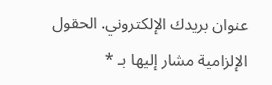عنوان بريدك الإلكتروني. الحقول الإلزامية مشار إليها بـ *